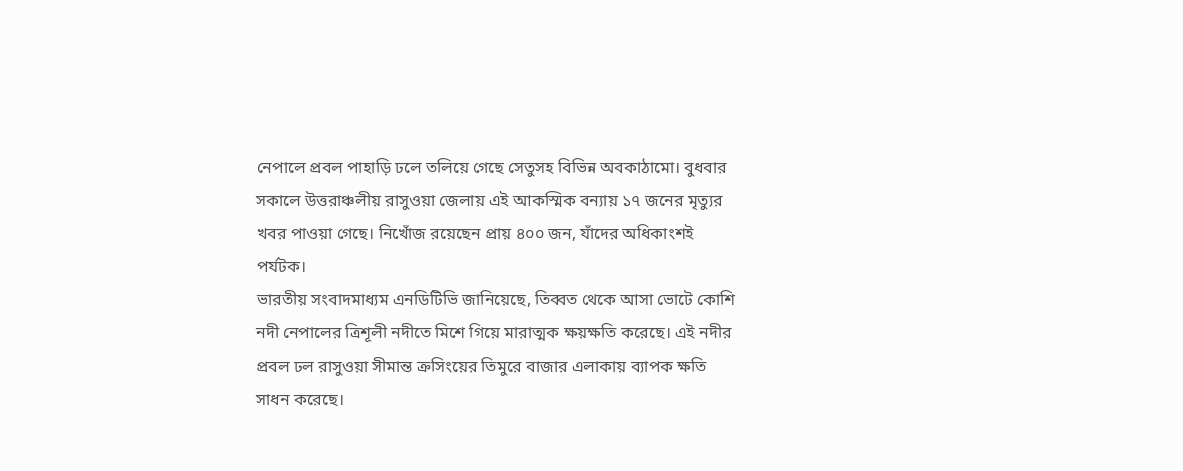নেপালে প্রবল পাহাড়ি ঢলে তলিয়ে গেছে সেতুসহ বিভিন্ন অবকাঠামো। বুধবার সকালে উত্তরাঞ্চলীয় রাসুওয়া জেলায় এই আকস্মিক বন্যায় ১৭ জনের মৃত্যুর খবর পাওয়া গেছে। নিখোঁজ রয়েছেন প্রায় ৪০০ জন, যাঁদের অধিকাংশই পর্যটক।
ভারতীয় সংবাদমাধ্যম এনডিটিভি জানিয়েছে, তিব্বত থেকে আসা ভোটে কোশি নদী নেপালের ত্রিশূলী নদীতে মিশে গিয়ে মারাত্মক ক্ষয়ক্ষতি করেছে। এই নদীর প্রবল ঢল রাসুওয়া সীমান্ত ক্রসিংয়ের তিমুরে বাজার এলাকায় ব্যাপক ক্ষতি সাধন করেছে।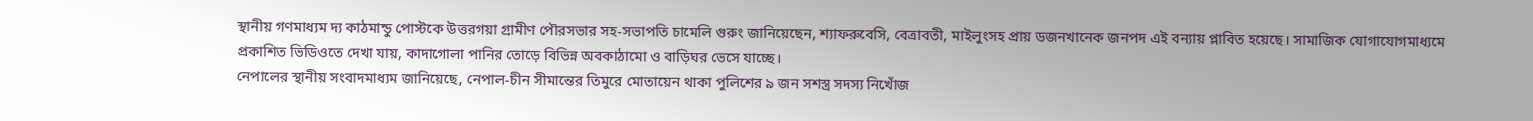স্থানীয় গণমাধ্যম দ্য কাঠমান্ডু পোস্টকে উত্তরগয়া গ্রামীণ পৌরসভার সহ-সভাপতি চামেলি গুরুং জানিয়েছেন, শ্যাফরুবেসি, বেত্রাবতী, মাইলুংসহ প্রায় ডজনখানেক জনপদ এই বন্যায় প্লাবিত হয়েছে। সামাজিক যোগাযোগমাধ্যমে প্রকাশিত ভিডিওতে দেখা যায়, কাদাগোলা পানির তোড়ে বিভিন্ন অবকাঠামো ও বাড়িঘর ভেসে যাচ্ছে।
নেপালের স্থানীয় সংবাদমাধ্যম জানিয়েছে, নেপাল-চীন সীমান্তের তিমুরে মোতায়েন থাকা পুলিশের ৯ জন সশস্ত্র সদস্য নিখোঁজ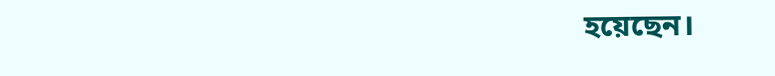হয়েছেন।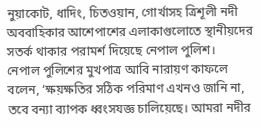নুয়াকোট, ধাদিং, চিতওয়ান, গোর্খাসহ ত্রিশূলী নদী অববাহিকার আশেপাশের এলাকাগুলোতে স্থানীয়দের সতর্ক থাকার পরামর্শ দিয়েছে নেপাল পুলিশ।
নেপাল পুলিশের মুখপাত্র আবি নারায়ণ কাফলে বলেন, ‘ক্ষয়ক্ষতির সঠিক পরিমাণ এখনও জানি না, তবে বন্যা ব্যাপক ধ্বংসযজ্ঞ চালিয়েছে। আমরা নদীর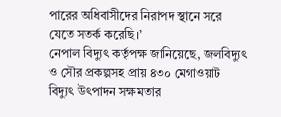পারের অধিবাসীদের নিরাপদ স্থানে সরে যেতে সতর্ক করেছি।’
নেপাল বিদ্যুৎ কর্তৃপক্ষ জানিয়েছে, জলবিদ্যুৎ ও সৌর প্রকল্পসহ প্রায় ৪৩০ মেগাওয়াট বিদ্যুৎ উৎপাদন সক্ষমতার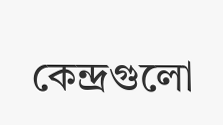কেন্দ্রগুলো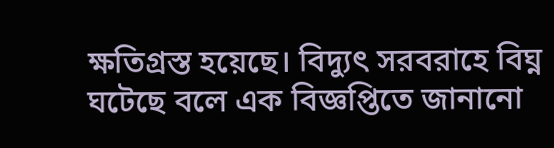ক্ষতিগ্রস্ত হয়েছে। বিদ্যুৎ সরবরাহে বিঘ্ন ঘটেছে বলে এক বিজ্ঞপ্তিতে জানানো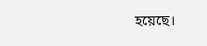হয়েছে।